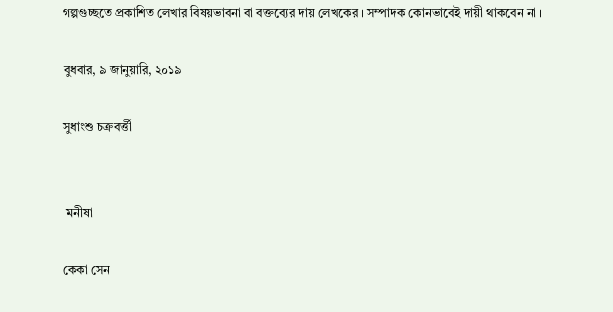গল্পগুচ্ছতে প্রকাশিত লেখার বিষয়ভাবনা বা বক্তব্যের দায় লেখকের । সম্পাদক কোনভাবেই দায়ী থাকবেন না ।

বুধবার, ৯ জানুয়ারি, ২০১৯

সুধাংশু চক্রবর্ত্তী


 মনীষা

কেকা সেন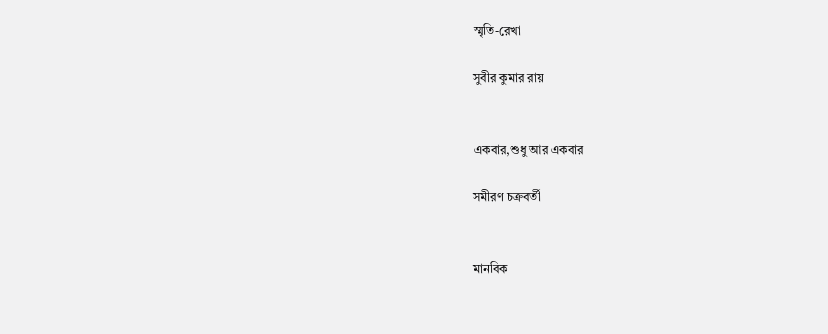স্মৃতি-রেখা

সুবীর কুমার রায়


একবার,শুধু আর একবার

সমীরণ চক্রবর্তী


মানবিক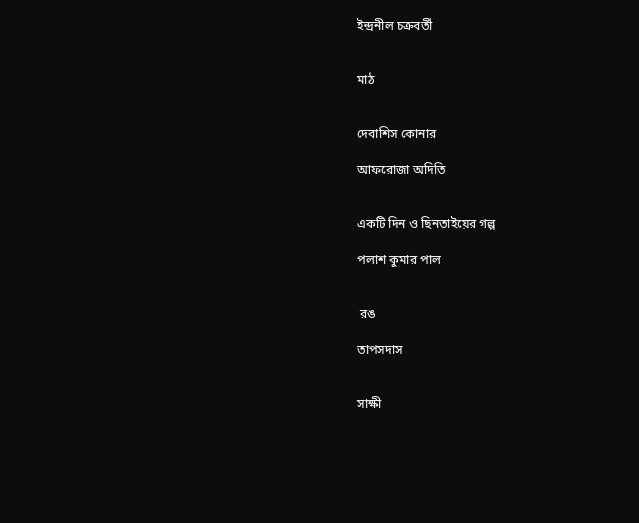ইন্দ্রনীল চক্রবর্তী


মাঠ


দেবাশিস কোনার

আফরোজা অদিতি


একটি দিন ও ছিনতাইয়ের গল্প

পলাশ কুমার পাল


 রঙ

তাপসদাস


সাক্ষী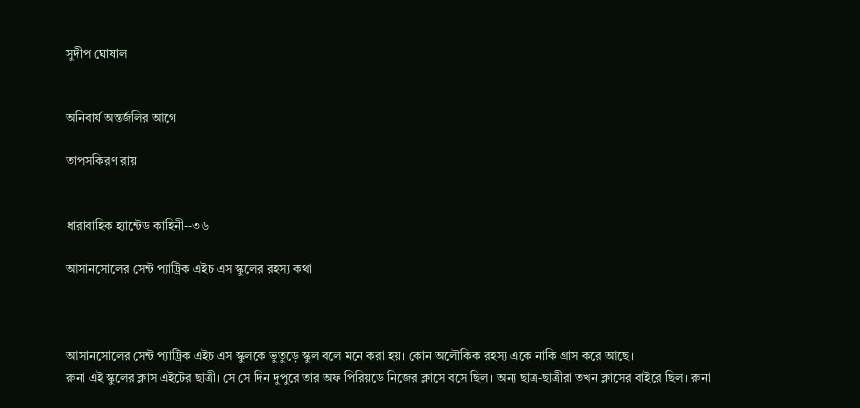সুদীপ ঘোষাল


অনিবার্য অন্তর্জলির আগে

তাপসকিরণ রায়


ধারাবাহিক হ্যান্টেড কাহিনী--৩৬

আসানসোলের সেন্ট প্যাট্রিক এইচ এস স্কুলের রহস্য কথা



আসানসোলের সেন্ট প্যাট্রিক এইচ এস স্কুলকে ভুতুড়ে স্কুল বলে মনে করা হয়। কোন অলৌকিক রহস্য একে নাকি গ্রাস করে আছে।
রুনা এই স্কুলের ক্লাস এইটের ছাত্রী। সে সে দিন দুপুরে তার অফ পিরিয়ডে নিজের ক্লাসে বসে ছিল। অন্য ছাত্র-ছাত্রীরা তখন ক্লাসের বাইরে ছিল। রুনা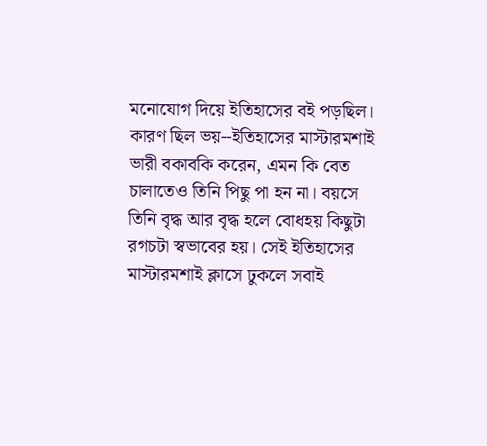মনোযোগ দিয়ে ইতিহাসের বই পড়ছিল। কারণ ছিল ভয়--ইতিহাসের মাস্টারমশাই ভারী বকাবকি করেন, এমন কি বেত চালাতেও তিনি পিছু পা হন না। বয়সে তিনি বৃদ্ধ আর বৃদ্ধ হলে বোধহয় কিছুটা রগচটা স্বভাবের হয়। সেই ইতিহাসের মাস্টারমশাই ক্লাসে ঢুকলে সবাই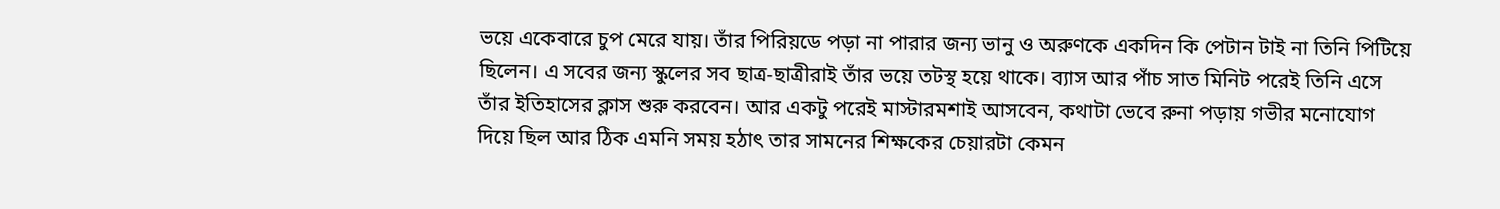ভয়ে একেবারে চুপ মেরে যায়। তাঁর পিরিয়ডে পড়া না পারার জন্য ভানু ও অরুণকে একদিন কি পেটান টাই না তিনি পিটিয়ে ছিলেন। এ সবের জন্য স্কুলের সব ছাত্র-ছাত্রীরাই তাঁর ভয়ে তটস্থ হয়ে থাকে। ব্যাস আর পাঁচ সাত মিনিট পরেই তিনি এসে তাঁর ইতিহাসের ক্লাস শুরু করবেন। আর একটু পরেই মাস্টারমশাই আসবেন, কথাটা ভেবে রুনা পড়ায় গভীর মনোযোগ দিয়ে ছিল আর ঠিক এমনি সময় হঠাৎ তার সামনের শিক্ষকের চেয়ারটা কেমন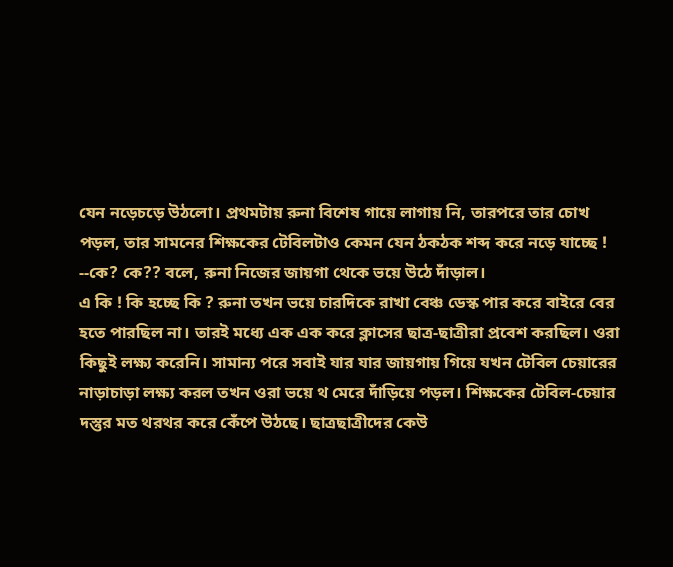যেন নড়েচড়ে উঠলো। প্রথমটায় রুনা বিশেষ গায়ে লাগায় নি, তারপরে তার চোখ পড়ল, তার সামনের শিক্ষকের টেবিলটাও কেমন যেন ঠকঠক শব্দ করে নড়ে যাচ্ছে !
--কে? কে?? বলে, রুনা নিজের জায়গা থেকে ভয়ে উঠে দাঁড়াল।
এ কি ! কি হচ্ছে কি ? রুনা তখন ভয়ে চারদিকে রাখা বেঞ্চ ডেস্ক পার করে বাইরে বের হতে পারছিল না। তারই মধ্যে এক এক করে ক্লাসের ছাত্র-ছাত্রীরা প্রবেশ করছিল। ওরা কিছুই লক্ষ্য করেনি। সামান্য পরে সবাই যার যার জায়গায় গিয়ে যখন টেবিল চেয়ারের নাড়াচাড়া লক্ষ্য করল তখন ওরা ভয়ে থ মেরে দাঁড়িয়ে পড়ল। শিক্ষকের টেবিল-চেয়ার দস্তুর মত থরথর করে কেঁপে উঠছে। ছাত্রছাত্রীদের কেউ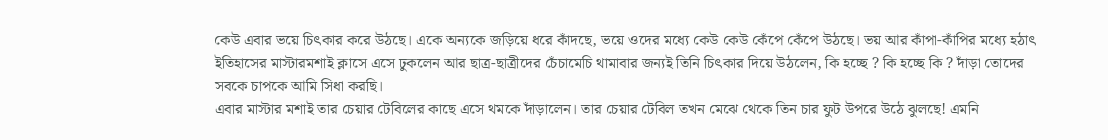কেউ এবার ভয়ে চিৎকার করে উঠছে। একে অন্যকে জড়িয়ে ধরে কাঁদছে, ভয়ে ওদের মধ্যে কেউ কেউ কেঁপে কেঁপে উঠছে। ভয় আর কাঁপা-কাঁপির মধ্যে হঠাৎ ইতিহাসের মাস্টারমশাই ক্লাসে এসে ঢুকলেন আর ছাত্র-ছাত্রীদের চেঁচামেচি থামাবার জন্যই তিনি চিৎকার দিয়ে উঠলেন, কি হচ্ছে ? কি হচ্ছে কি ? দাঁড়া তোদের সবকে চাপকে আমি সিধা করছি।
এবার মাস্টার মশাই তার চেয়ার টেবিলের কাছে এসে থমকে দাঁড়ালেন। তার চেয়ার টেবিল তখন মেঝে থেকে তিন চার ফুট উপরে উঠে ঝুলছে! এমনি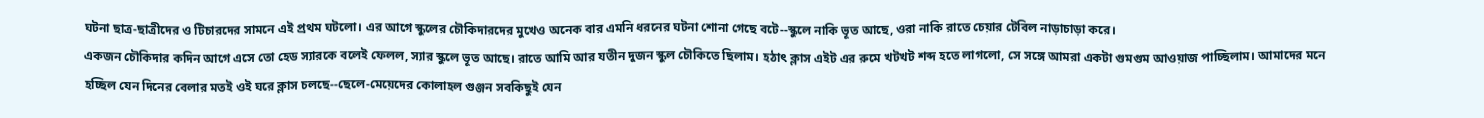ঘটনা ছাত্র-ছাত্রীদের ও টিচারদের সামনে এই প্রথম ঘটলো। এর আগে স্কুলের চৌকিদারদের মুখেও অনেক বার এমনি ধরনের ঘটনা শোনা গেছে বটে--স্কুলে নাকি ভূত আছে, ওরা নাকি রাতে চেয়ার টেবিল নাড়াচাড়া করে।
একজন চৌকিদার কদিন আগে এসে তো হেড স্যারকে বলেই ফেলল, স্যার স্কুলে ভূত আছে। রাতে আমি আর যতীন দুজন স্কুল চৌকিতে ছিলাম। হঠাৎ ক্লাস এইট এর রুমে খটখট শব্দ হতে লাগলো, সে সঙ্গে আমরা একটা গুমগুম আওয়াজ পাচ্ছিলাম। আমাদের মনে হচ্ছিল যেন দিনের বেলার মতই ওই ঘরে ক্লাস চলছে--ছেলে-মেয়েদের কোলাহল গুঞ্জন সবকিছুই যেন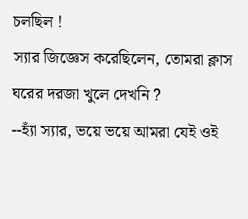চলছিল !
স্যার জিজ্ঞেস করেছিলেন, তোমরা ক্লাস ঘরের দরজা খুলে দেখনি ?
--হ্যাঁ স্যার, ভয়ে ভয়ে আমরা যেই ওই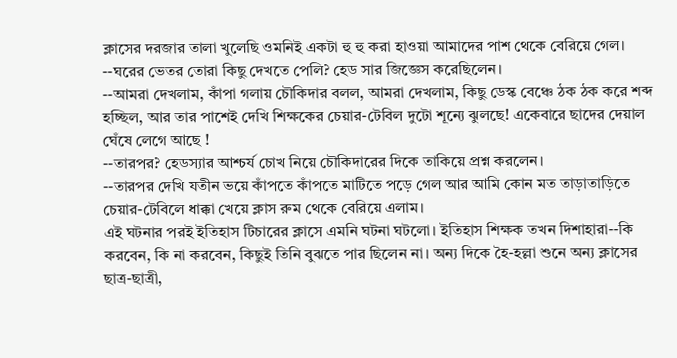ক্লাসের দরজার তালা খুলেছি ওমনিই একটা হু হু করা হাওয়া আমাদের পাশ থেকে বেরিয়ে গেল।
--ঘরের ভেতর তোরা কিছু দেখতে পেলি? হেড সার জিজ্ঞেস করেছিলেন।
--আমরা দেখলাম, কাঁপা গলায় চৌকিদার বলল, আমরা দেখলাম, কিছু ডেস্ক বেঞ্চে ঠক ঠক করে শব্দ হচ্ছিল, আর তার পাশেই দেখি শিক্ষকের চেয়ার-টেবিল দুটো শূন্যে ঝুলছে! একেবারে ছাদের দেয়াল ঘেঁষে লেগে আছে !
--তারপর? হেডস্যার আশ্চর্য চোখ নিয়ে চৌকিদারের দিকে তাকিয়ে প্রশ্ন করলেন।
--তারপর দেখি যতীন ভয়ে কাঁপতে কাঁপতে মাটিতে পড়ে গেল আর আমি কোন মত তাড়াতাড়িতে চেয়ার-টেবিলে ধাক্কা খেয়ে ক্লাস রুম থেকে বেরিয়ে এলাম।
এই ঘটনার পরই ইতিহাস টিচারের ক্লাসে এমনি ঘটনা ঘটলো। ইতিহাস শিক্ষক তখন দিশাহারা--কি করবেন, কি না করবেন, কিছুই তিনি বুঝতে পার ছিলেন না। অন্য দিকে হৈ-হল্লা শুনে অন্য ক্লাসের ছাত্র-ছাত্রী,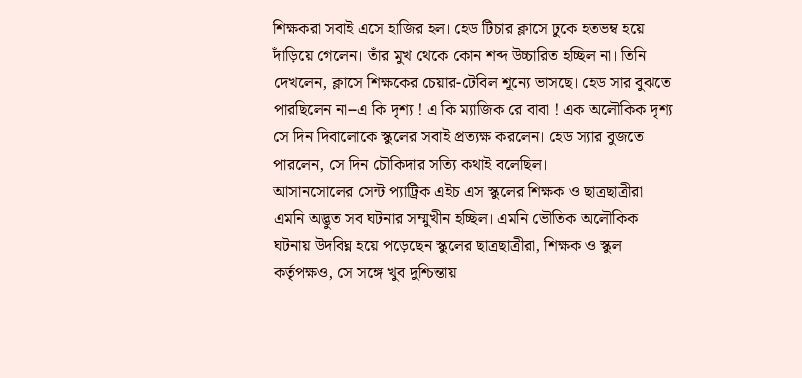শিক্ষকরা সবাই এসে হাজির হল। হেড টিচার ক্লাসে ঢুকে হতভম্ব হয়ে দাঁড়িয়ে গেলেন। তাঁর মুখ থেকে কোন শব্দ উচ্চারিত হচ্ছিল না। তিনি দেখলেন, ক্লাসে শিক্ষকের চেয়ার-টেবিল শূন্যে ভাসছে। হেড সার বুঝতে পারছিলেন না--এ কি দৃশ্য ! এ কি ম্যাজিক রে বাবা ! এক অলৌকিক দৃশ্য সে দিন দিবালোকে স্কুলের সবাই প্রত্যক্ষ করলেন। হেড স্যার বুজতে পারলেন, সে দিন চৌকিদার সত্যি কথাই বলেছিল।
আসানসোলের সেন্ট প্যাট্রিক এইচ এস স্কুলের শিক্ষক ও ছাত্রছাত্রীরা এমনি অদ্ভুত সব ঘটনার সম্মুখীন হচ্ছিল। এমনি ভৌতিক অলৌকিক ঘটনায় উদবিঘ্ন হয়ে পড়েছেন স্কুলের ছাত্রছাত্রীরা, শিক্ষক ও স্কুল কর্তৃপক্ষও, সে সঙ্গে খুব দুশ্চিন্তায়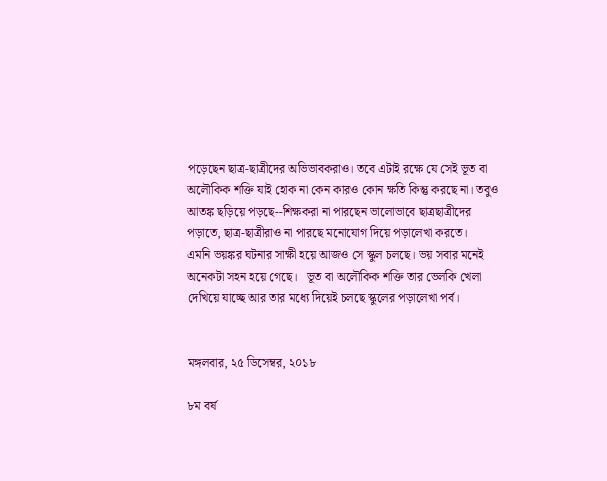পড়েছেন ছাত্র-ছাত্রীদের অভিভাবকরাও। তবে এটাই রক্ষে যে সেই ভূত বা অলৌকিক শক্তি যাই হোক না কেন কারও কোন ক্ষতি কিন্তু করছে না। তবুও আতঙ্ক ছড়িয়ে পড়ছে--শিক্ষকরা না পারছেন ভালোভাবে ছাত্রছাত্রীদের পড়াতে, ছাত্র-ছাত্রীরাও না পারছে মনোযোগ দিয়ে পড়ালেখা করতে।
এমনি ভয়ঙ্কর ঘটনার সাক্ষী হয়ে আজও সে স্কুল চলছে। ভয় সবার মনেই অনেকটা সহন হয়ে গেছে।   ভূত বা অলৌকিক শক্তি তার ভেলকি খেলা দেখিয়ে যাচ্ছে আর তার মধ্যে দিয়েই চলছে স্কুলের পড়ালেখা পর্ব।


মঙ্গলবার, ২৫ ডিসেম্বর, ২০১৮

৮ম বর্ষ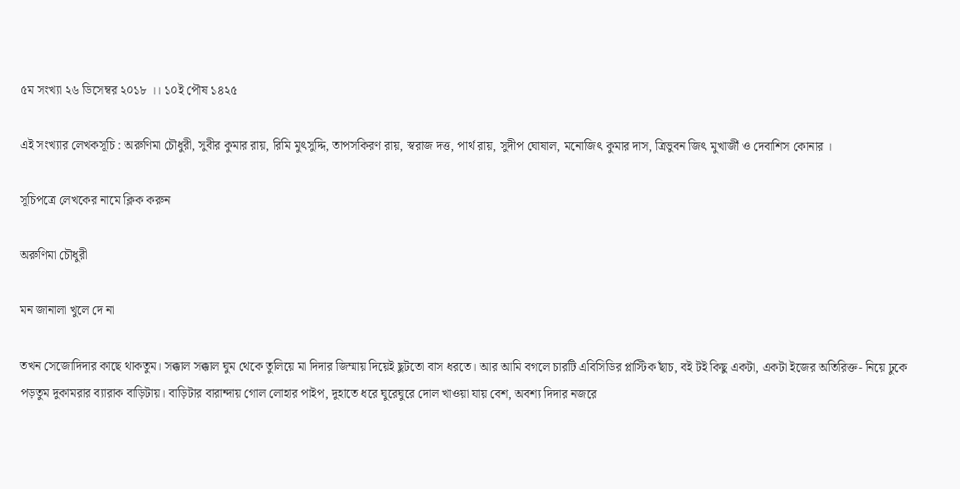৫ম সংখ্যা ২৬ ডিসেম্বর ২০১৮ ।। ১০ই পৌষ ১৪২৫

এই সংখ্যার লেখকসূচি : অরুণিমা চৌধুরী, সুবীর কুমার রায়, রিমি মুৎসুদ্দি, তাপসকিরণ রায়, স্বরাজ দত্ত, পার্থ রায়, সুদীপ ঘোষাল, মনোজিৎ কুমার দাস, ত্রিভুবন জিৎ মুখার্জী ও দেবাশিস কোনার ।

সূচিপত্রে লেখকের নামে ক্লিক করুন

অরুণিমা চৌধুরী

মন জানালা খুলে দে না

তখন সেজোদিদার কাছে থাকতুম। সক্কাল সক্কাল ঘুম থেকে তুলিয়ে মা দিদার জিম্মায় দিয়েই ছুটতো বাস ধরতে। আর আমি বগলে চারটি এবিসিডির প্লাস্টিক ছাঁচ, বই টই কিছু একটা, একটা ইজের অতিরিক্ত- নিয়ে ঢুকে পড়তুম দুকামরার ব্যারাক বাড়িটায়। বাড়িটার বারান্দায় গোল লোহার পাইপ, দুহাতে ধরে ঘুরেঘুরে দোল খাওয়া যায় বেশ, অবশ্য দিদার নজরে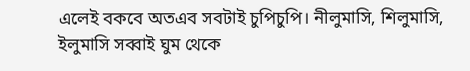এলেই বকবে অতএব সবটাই চুপিচুপি। নীলুমাসি, শিলুমাসি, ইলুমাসি সব্বাই ঘুম থেকে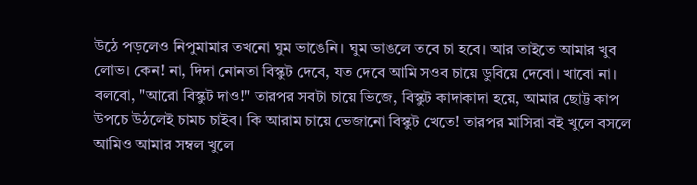উঠে পড়লেও নিপুমামার তখনো ঘুম ভাঙেনি। ঘুম ভাঙলে তবে চা হবে। আর তাইতে আমার খুব লোভ। কেন! না, দিদা নোনতা বিস্কুট দেবে, যত দেবে আমি সওব চায়ে ডুবিয়ে দেবো। খাবো না। বলবো, "আরো বিস্কুট দাও!" তারপর সবটা চায়ে ভিজে, বিস্কুট কাদাকাদা হয়ে, আমার ছোট্ট কাপ উপচে উঠলেই চামচ চাইব। কি আরাম চায়ে ভেজানো বিস্কুট খেতে! তারপর মাসিরা বই খুলে বসলে আমিও আমার সম্বল খুলে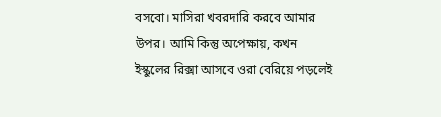বসবো। মাসিরা খবরদারি করবে আমার উপর। আমি কিন্তু অপেক্ষায়, কখন ইস্কুলের রিক্সা আসবে ওরা বেরিয়ে পড়লেই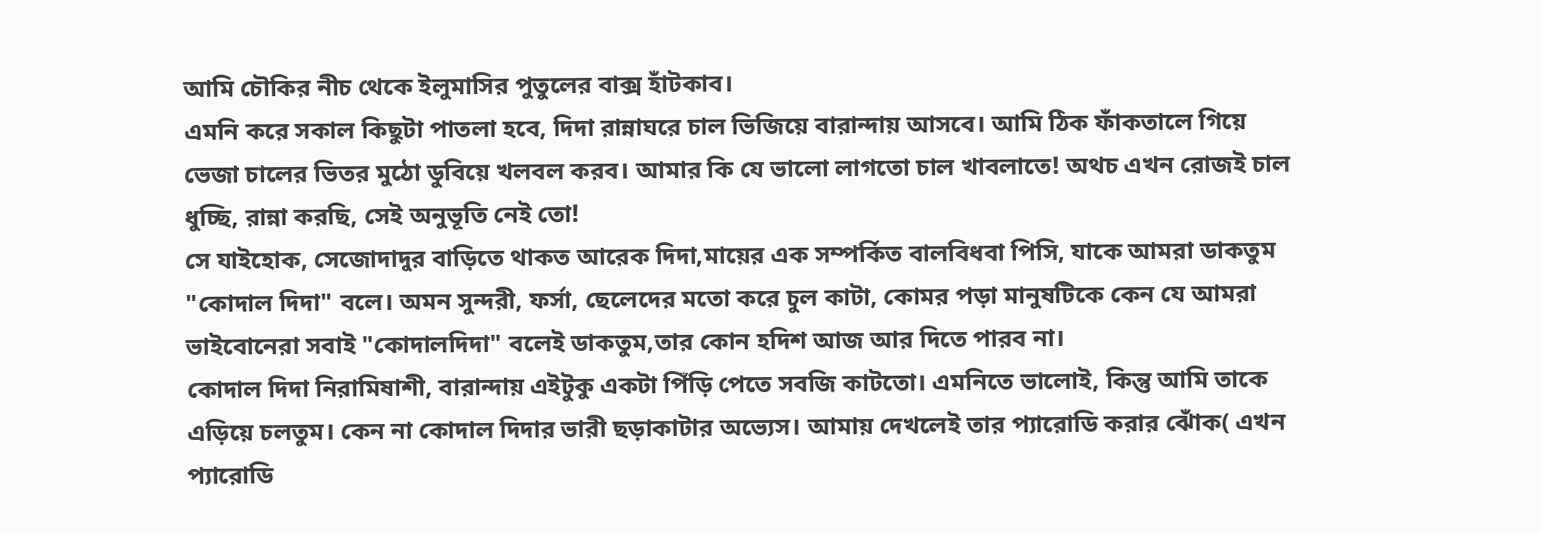আমি চৌকির নীচ থেকে ইলুমাসির পুতুলের বাক্স হাঁটকাব।
এমনি করে সকাল কিছুটা পাতলা হবে, দিদা রান্নাঘরে চাল ভিজিয়ে বারান্দায় আসবে। আমি ঠিক ফাঁকতালে গিয়ে ভেজা চালের ভিতর মুঠো ডুবিয়ে খলবল করব। আমার কি যে ভালো লাগতো চাল খাবলাতে! অথচ এখন রোজই চাল ধুচ্ছি, রান্না করছি, সেই অনুভূতি নেই তো!
সে যাইহোক, সেজোদাদুর বাড়িতে থাকত আরেক দিদা,মায়ের এক সম্পর্কিত বালবিধবা পিসি, যাকে আমরা ডাকতুম "কোদাল দিদা" বলে। অমন সুন্দরী, ফর্সা, ছেলেদের মতো করে চুল কাটা, কোমর পড়া মানুষটিকে কেন যে আমরা ভাইবোনেরা সবাই "কোদালদিদা" বলেই ডাকতুম,তার কোন হদিশ আজ আর দিতে পারব না।
কোদাল দিদা নিরামিষাশী, বারান্দায় এইটুকু একটা পিঁড়ি পেতে সবজি কাটতো। এমনিতে ভালোই, কিন্তু আমি তাকে এড়িয়ে চলতুম। কেন না কোদাল দিদার ভারী ছড়াকাটার অভ্যেস। আমায় দেখলেই তার প্যারোডি করার ঝোঁক( এখন প্যারোডি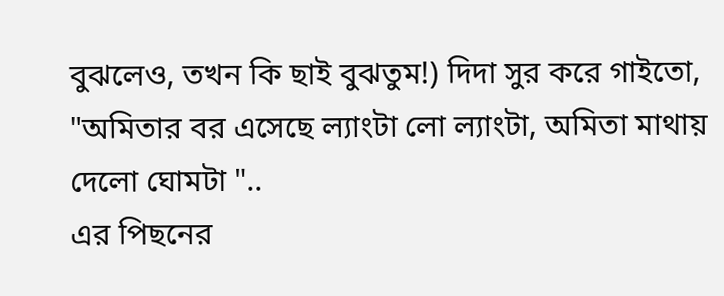বুঝলেও, তখন কি ছাই বুঝতুম!) দিদা সুর করে গাইতো, "অমিতার বর এসেছে ল্যাংটা লো ল্যাংটা, অমিতা মাথায় দেলো ঘোমটা "..
এর পিছনের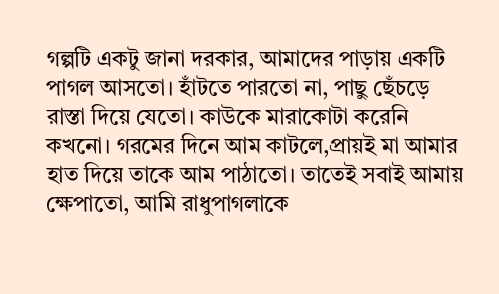গল্পটি একটু জানা দরকার, আমাদের পাড়ায় একটি পাগল আসতো। হাঁটতে পারতো না, পাছু ছেঁচড়ে রাস্তা দিয়ে যেতো। কাউকে মারাকোটা করেনি কখনো। গরমের দিনে আম কাটলে,প্রায়ই মা আমার হাত দিয়ে তাকে আম পাঠাতো। তাতেই সবাই আমায় ক্ষেপাতো, আমি রাধুপাগলাকে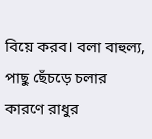বিয়ে করব। বলা বাহুল্য, পাছু ছেঁচড়ে চলার কারণে রাধুর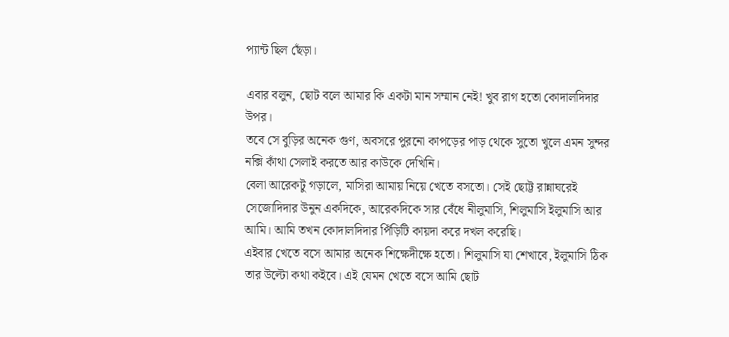প্যান্ট ছিল ছেঁড়া।

এবার বলুন, ছোট বলে আমার কি একটা মান সম্মান নেই! খুব রাগ হতো কোদালদিদার উপর।
তবে সে বুড়ির অনেক গুণ, অবসরে পুরনো কাপড়ের পাড় থেকে সুতো খুলে এমন সুন্দর নক্সি কাঁথা সেলাই করতে আর কাউকে দেখিনি।
বেলা আরেকটু গড়ালে, মাসিরা আমায় নিয়ে খেতে বসতো। সেই ছোট্ট রান্নাঘরেই সেজোদিদার উনুন একদিকে, আরেকদিকে সার বেঁধে নীলুমাসি, শিলুমাসি ইলুমাসি আর আমি। আমি তখন কোদালদিদার পিঁড়িটি কায়দা করে দখল করেছি।
এইবার খেতে বসে আমার অনেক শিক্ষেদীক্ষে হতো। শিলুমাসি যা শেখাবে, ইলুমাসি ঠিক তার উল্টো কথা কইবে। এই যেমন খেতে বসে আমি ছোট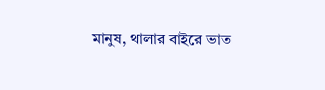মানুষ, থালার বাইরে ভাত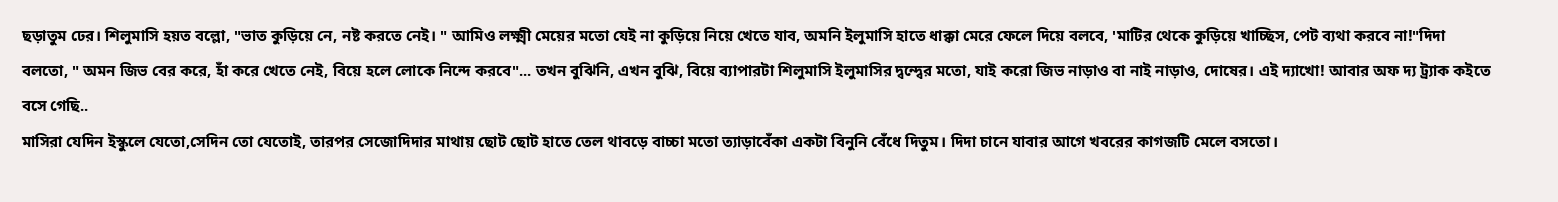ছড়াতুম ঢের। শিলুমাসি হয়ত বল্লো, "ভাত কুড়িয়ে নে, নষ্ট করতে নেই। " আমিও লক্ষ্মী মেয়ের মতো যেই না কুড়িয়ে নিয়ে খেতে যাব, অমনি ইলুমাসি হাতে ধাক্কা মেরে ফেলে দিয়ে বলবে, 'মাটির থেকে কুড়িয়ে খাচ্ছিস, পেট ব্যথা করবে না!"দিদা বলতো, " অমন জিভ বের করে, হাঁ করে খেতে নেই, বিয়ে হলে লোকে নিন্দে করবে"... তখন বুঝিনি, এখন বুঝি, বিয়ে ব্যাপারটা শিলুমাসি ইলুমাসির দ্বন্দ্বের মতো, যাই করো জিভ নাড়াও বা নাই নাড়াও, দোষের। এই দ্যাখো! আবার অফ দ্য ট্র‍্যাক কইতে বসে গেছি..
মাসিরা যেদিন ইস্কুলে যেতো,সেদিন তো যেতোই, তারপর সেজোদিদার মাথায় ছোট ছোট হাতে তেল থাবড়ে বাচ্চা মতো ত্যাড়াবেঁকা একটা বিনুনি বেঁধে দিতুম। দিদা চানে যাবার আগে খবরের কাগজটি মেলে বসতো।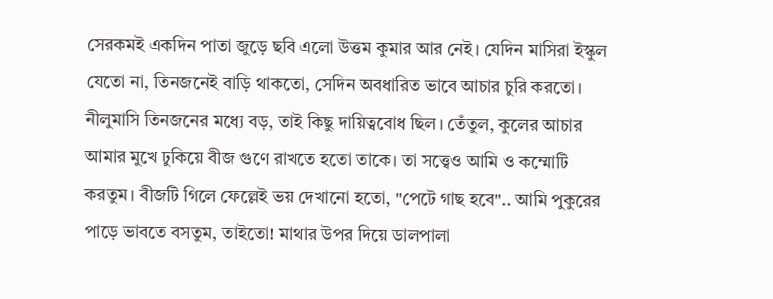সেরকমই একদিন পাতা জুড়ে ছবি এলো উত্তম কুমার আর নেই। যেদিন মাসিরা ইস্কুল যেতো না, তিনজনেই বাড়ি থাকতো, সেদিন অবধারিত ভাবে আচার চুরি করতো। নীলুমাসি তিনজনের মধ্যে বড়, তাই কিছু দায়িত্ববোধ ছিল। তেঁতুল, কুলের আচার আমার মুখে ঢুকিয়ে বীজ গুণে রাখতে হতো তাকে। তা সত্ত্বেও আমি ও কম্মোটি করতুম। বীজটি গিলে ফেল্লেই ভয় দেখানো হতো, "পেটে গাছ হবে".. আমি পুকুরের পাড়ে ভাবতে বসতুম, তাইতো! মাথার উপর দিয়ে ডালপালা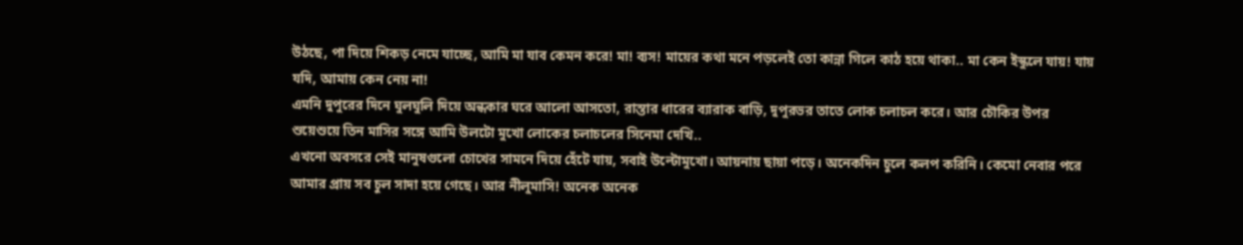উঠছে, পা দিয়ে শিকড় নেমে যাচ্ছে, আমি মা যাব কেমন করে! মা! ব্যস! মায়ের কথা মনে পড়লেই তো কান্না গিলে কাঠ হয়ে থাকা.. মা কেন ইস্কুলে যায়! যায় যদি, আমায় কেন নেয় না!
এমনি দুপুরের দিনে ঘুলঘুলি দিয়ে অন্ধকার ঘরে আলো আসতো, রাস্তার ধারের ব্যারাক বাড়ি, দুপুরভর তাতে লোক চলাচল করে। আর চৌকির উপর শুয়েশুয়ে তিন মাসির সঙ্গে আমি উলটো মুখো লোকের চলাচলের সিনেমা দেখি..
এখনো অবসরে সেই মানুষগুলো চোখের সামনে দিয়ে হেঁটে যায়, সবাই উল্টোমুখো। আয়নায় ছায়া পড়ে। অনেকদিন চুলে কলপ করিনি। কেমো নেবার পরে আমার প্রায় সব চুল সাদা হয়ে গেছে। আর নীলুমাসি! অনেক অনেক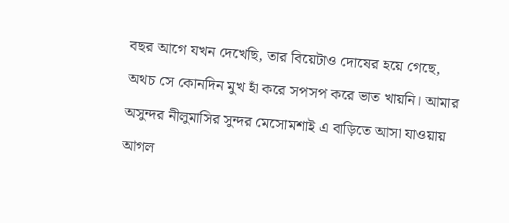বছর আগে যখন দেখেছি, তার বিয়েটাও দোষের হয়ে গেছে, অথচ সে কোনদিন মুখ হাঁ করে সপসপ করে ভাত খায়নি। আমার অসুন্দর নীলুমাসির সুন্দর মেসোমশাই এ বাড়িতে আসা যাওয়ায় আগল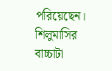পরিয়েছেন। শিলুমাসির বাচ্চাটা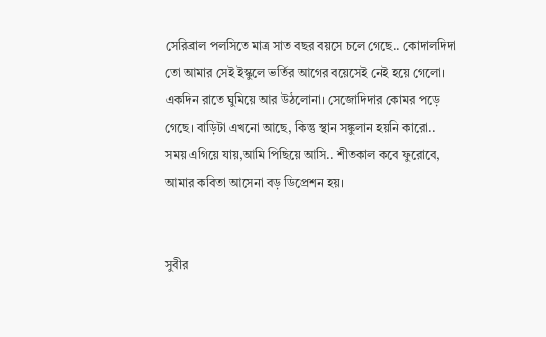সেরিব্রাল পলসিতে মাত্র সাত বছর বয়সে চলে গেছে.. কোদালদিদা তো আমার সেই ইস্কুলে ভর্তির আগের বয়েসেই নেই হয়ে গেলো। একদিন রাতে ঘুমিয়ে আর উঠলোনা। সেজোদিদার কোমর পড়ে গেছে। বাড়িটা এখনো আছে, কিন্তু স্থান সঙ্কুলান হয়নি কারো..
সময় এগিয়ে যায়,আমি পিছিয়ে আসি.. শীতকাল কবে ফুরোবে, আমার কবিতা আসেনা বড় ডিপ্রেশন হয়।


সুবীর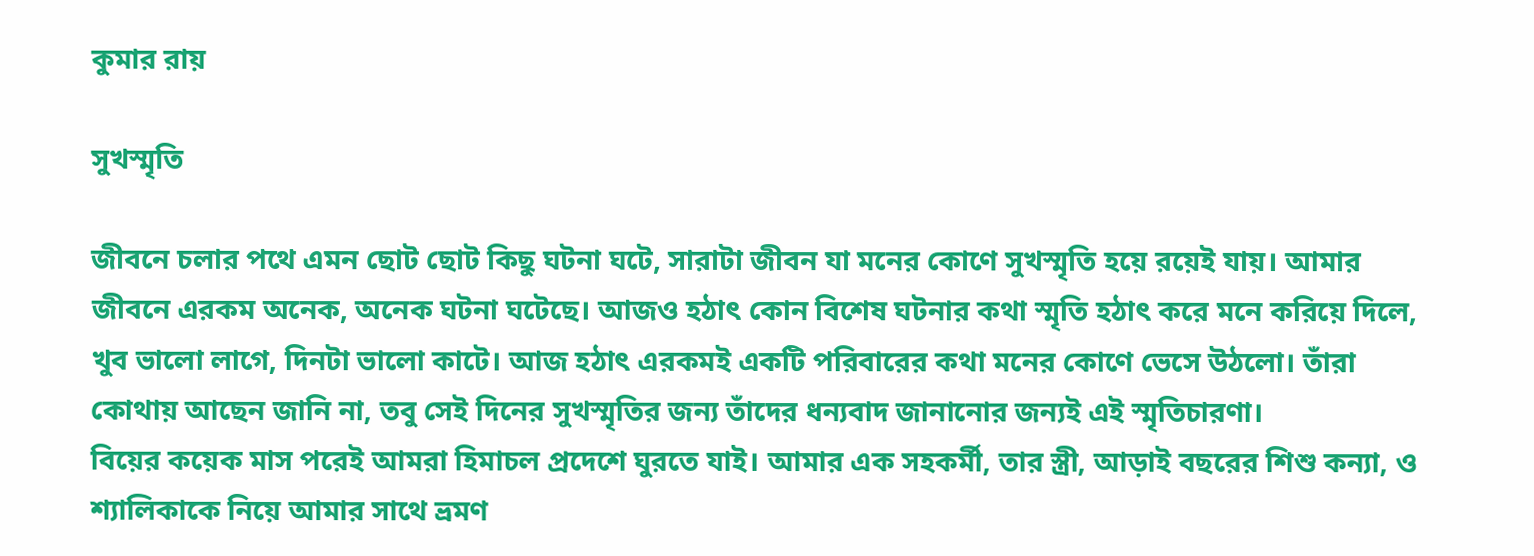কুমার রায়

সুখস্মৃতি

জীবনে চলার পথে এমন ছোট ছোট কিছু ঘটনা ঘটে, সারাটা জীবন যা মনের কোণে সুখস্মৃতি হয়ে রয়েই যায়। আমার জীবনে এরকম অনেক, অনেক ঘটনা ঘটেছে। আজও হঠাৎ কোন বিশেষ ঘটনার কথা স্মৃতি হঠাৎ করে মনে করিয়ে দিলে, খুব ভালো লাগে, দিনটা ভালো কাটে। আজ হঠাৎ এরকমই একটি পরিবারের কথা মনের কোণে ভেসে উঠলো। তাঁরা কোথায় আছেন জানি না, তবু সেই দিনের সুখস্মৃতির জন্য তাঁদের ধন্যবাদ জানানোর জন্যই এই স্মৃতিচারণা।
বিয়ের কয়েক মাস পরেই আমরা হিমাচল প্রদেশে ঘুরতে যাই। আমার এক সহকর্মী, তার স্ত্রী, আড়াই বছরের শিশু কন্যা, ও শ্যালিকাকে নিয়ে আমার সাথে ভ্রমণ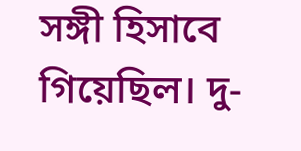সঙ্গী হিসাবে গিয়েছিল। দু-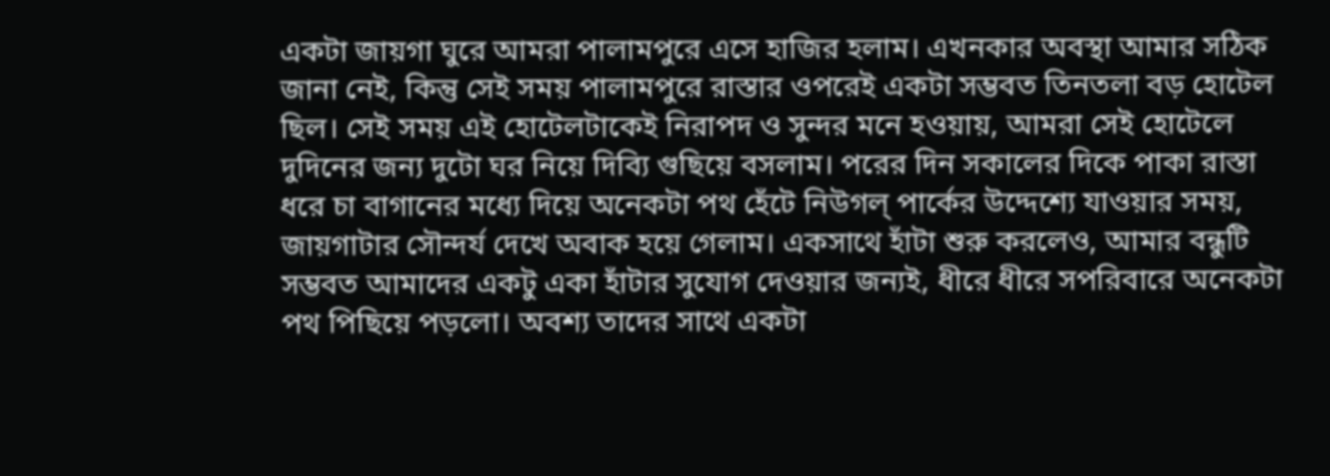একটা জায়গা ঘুরে আমরা পালামপুরে এসে হাজির হলাম। এখনকার অবস্থা আমার সঠিক জানা নেই, কিন্তু সেই সময় পালামপুরে রাস্তার ওপরেই একটা সম্ভবত তিনতলা বড় হোটেল ছিল। সেই সময় এই হোটেলটাকেই নিরাপদ ও সুন্দর মনে হওয়ায়, আমরা সেই হোটেলে দুদিনের জন্য দুটো ঘর নিয়ে দিব্যি গুছিয়ে বসলাম। পরের দিন সকালের দিকে পাকা রাস্তা ধরে চা বাগানের মধ্যে দিয়ে অনেকটা পথ হেঁটে নিউগল্ পার্কের উদ্দেশ্যে যাওয়ার সময়, জায়গাটার সৌন্দর্য দেখে অবাক হয়ে গেলাম। একসাথে হাঁটা শুরু করলেও, আমার বন্ধুটি সম্ভবত আমাদের একটু একা হাঁটার সুযোগ দেওয়ার জন্যই, ধীরে ধীরে সপরিবারে অনেকটা পথ পিছিয়ে পড়লো। অবশ্য তাদের সাথে একটা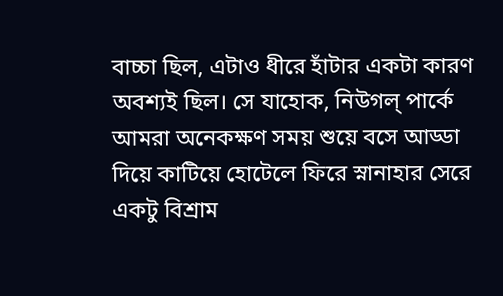বাচ্চা ছিল, এটাও ধীরে হাঁটার একটা কারণ অবশ্যই ছিল। সে যাহোক, নিউগল্ পার্কে আমরা অনেকক্ষণ সময় শুয়ে বসে আড্ডা দিয়ে কাটিয়ে হোটেলে ফিরে স্নানাহার সেরে একটু বিশ্রাম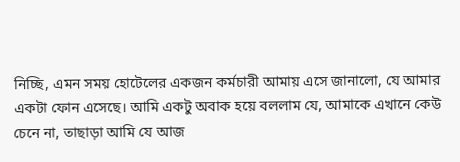নিচ্ছি, এমন সময় হোটেলের একজন কর্মচারী আমায় এসে জানালো, যে আমার একটা ফোন এসেছে। আমি একটু অবাক হয়ে বললাম যে, আমাকে এখানে কেউ চেনে না, তাছাড়া আমি যে আজ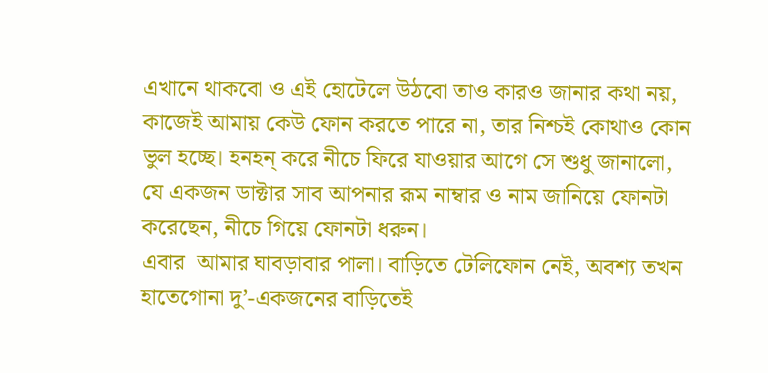এখানে থাকবো ও এই হোটেলে উঠবো তাও কারও জানার কথা নয়, কাজেই আমায় কেউ ফোন করতে পারে না, তার নিশ্চই কোথাও কোন ভুল হচ্ছে। হনহন্ করে নীচে ফিরে যাওয়ার আগে সে শুধু জানালো, যে একজন ডাক্টার সাব আপনার রূম নাম্বার ও নাম জানিয়ে ফোনটা করেছেন, নীচে গিয়ে ফোনটা ধরুন।
এবার  আমার ঘাবড়াবার পালা। বাড়িতে টেলিফোন নেই, অবশ্য তখন হাতেগোনা দু’-একজনের বাড়িতেই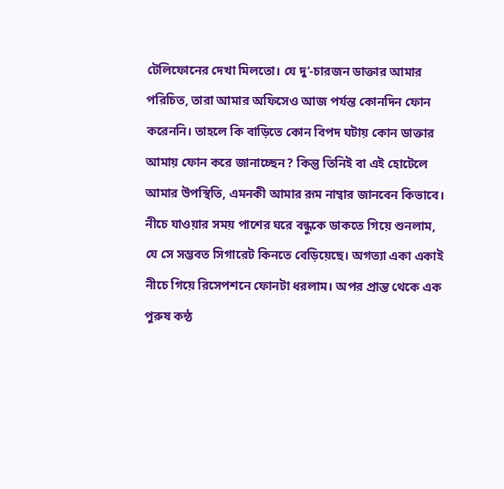টেলিফোনের দেখা মিলতো। যে দু’-চারজন ডাক্তার আমার পরিচিত, তারা আমার অফিসেও আজ পর্যন্ত কোনদিন ফোন করেননি। তাহলে কি বাড়িতে কোন বিপদ ঘটায় কোন ডাক্তার আমায় ফোন করে জানাচ্ছেন? কিন্তু তিনিই বা এই হোটেলে আমার উপস্থিতি, এমনকী আমার রূম নাম্বার জানবেন কিভাবে। নীচে যাওয়ার সময় পাশের ঘরে বন্ধুকে ডাকতে গিয়ে শুনলাম, যে সে সম্ভবত সিগারেট কিনতে বেড়িয়েছে। অগত্যা একা একাই নীচে গিয়ে রিসেপশনে ফোনটা ধরলাম। অপর প্রান্ত থেকে এক পুরুষ কন্ঠ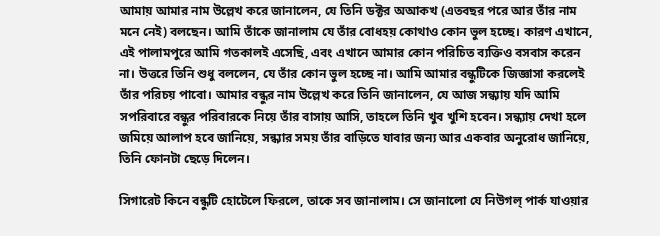আমায় আমার নাম উল্লেখ করে জানালেন, যে তিনি ডক্টর অআকখ (এতবছর পরে আর তাঁর নাম মনে নেই) বলছেন। আমি তাঁকে জানালাম যে তাঁর বোধহয় কোথাও কোন ভুল হচ্ছে। কারণ এখানে, এই পালামপুরে আমি গতকালই এসেছি, এবং এখানে আমার কোন পরিচিত ব্যক্তিও বসবাস করেন না। উত্তরে তিনি শুধু বললেন, যে তাঁর কোন ভুল হচ্ছে না। আমি আমার বন্ধুটিকে জিজ্ঞাসা করলেই তাঁর পরিচয় পাবো। আমার বন্ধুর নাম উল্লেখ করে তিনি জানালেন, যে আজ সন্ধ্যায় যদি আমি সপরিবারে বন্ধুর পরিবারকে নিয়ে তাঁর বাসায় আসি, তাহলে তিনি খুব খুশি হবেন। সন্ধ্যায় দেখা হলে জমিয়ে আলাপ হবে জানিয়ে, সন্ধ্যার সময় তাঁর বাড়িতে যাবার জন্য আর একবার অনুরোধ জানিয়ে, তিনি ফোনটা ছেড়ে দিলেন।

সিগারেট কিনে বন্ধুটি হোটেলে ফিরলে, তাকে সব জানালাম। সে জানালো যে নিউগল্ পার্ক যাওয়ার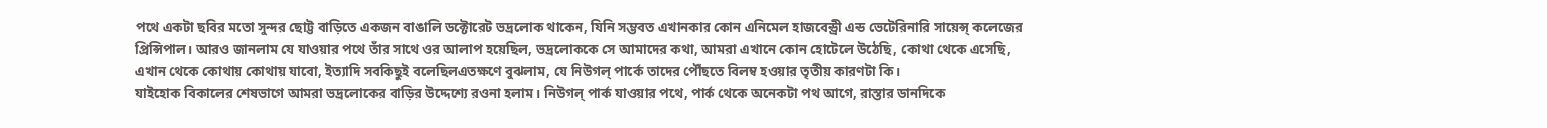পথে একটা ছবির মতো সুন্দর ছোট্ট বাড়িতে একজন বাঙালি ডক্টোরেট ভদ্রলোক থাকেন, যিনি সম্ভবত এখানকার কোন এনিমেল হাজবেন্ড্রী এন্ড ভেটেরিনারি সায়েন্স্ কলেজের প্রিন্সিপাল। আরও জানলাম যে যাওয়ার পথে তাঁর সাথে ওর আলাপ হয়েছিল, ভদ্রলোককে সে আমাদের কথা, আমরা এখানে কোন হোটেলে উঠেছি, কোথা থেকে এসেছি, এখান থেকে কোথায় কোথায় যাবো, ইত্যাদি সবকিছুই বলেছিলএতক্ষণে বুঝলাম, যে নিউগল্ পার্কে তাদের পৌঁছতে বিলম্ব হওয়ার তৃতীয় কারণটা কি।
যাইহোক বিকালের শেষভাগে আমরা ভদ্রলোকের বাড়ির উদ্দেশ্যে রওনা হলাম। নিউগল্ পার্ক যাওয়ার পথে, পার্ক থেকে অনেকটা পথ আগে, রাস্তার ডানদিকে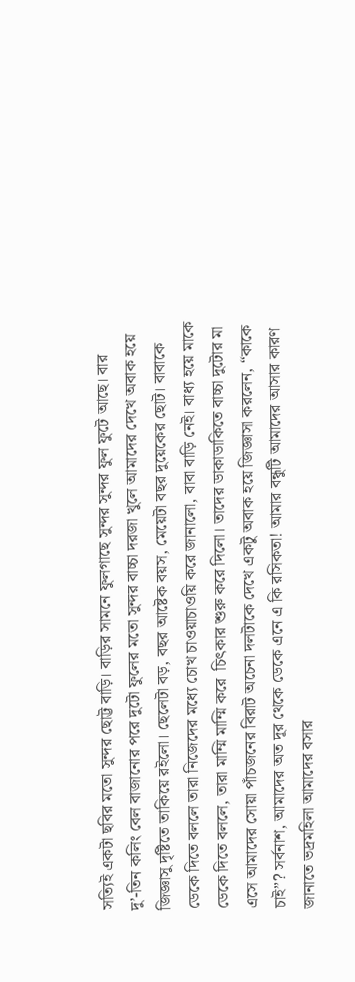সত্যিই একটা ছবির মতো সুন্দর ছোট্ট বাড়ি। বাড়ির সামনে ফুলগাছে সুন্দর সুন্দর ফুল ফুটে আছে। বার দু’-তিন কলিং বেল বাজানোর পরে দুটো ফুলের মতো সুন্দর বাচ্চা দরজা খুলে আমাদের দেখে অবাক হয়ে জিজ্ঞাসু দৃষ্টিতে তাকিয়ে রইলো। ছেলেটা বড়, বছর আষ্টেক বয়স, মেয়েটা বছর দুয়েকের ছোট। বাবাকে ডেকে দিতে বললে তারা নিজেদের মধ্যে চোখ চাওয়াচাওয়ি করে জানালো, বাবা বাড়ি নেই। বাধ্য হয়ে মাকে ডেকে দিতে বললে, তারা মাম্মি মাম্মি করে  চিৎকার শুরু করে দিলো। তাদের ডাকাডাকিতে বাচ্চা দুটোর মা এসে আমাদের সোয়া পাঁচজনের বিরাট অচেনা দলটাকে দেখে একটু অবাক হয়ে জিজ্ঞাসা করলেন, “কাকে চাই”? সর্বনাশ, আমাদের অত দূর থেকে ডেকে এনে এ কি রসিকতা! আমার বন্ধুটি আমাদের আসার কারণ জানাতে ভদ্রমহিলা আমাদের বসার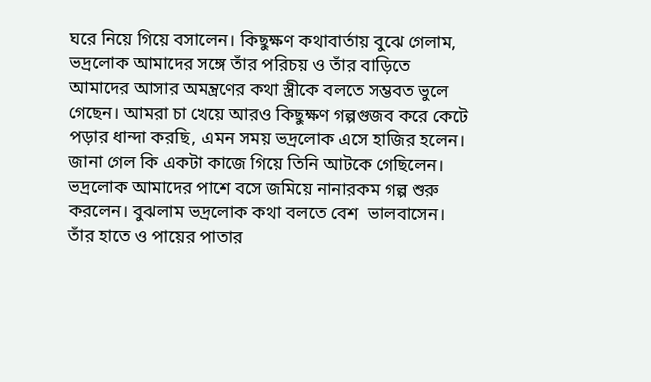ঘরে নিয়ে গিয়ে বসালেন। কিছুক্ষণ কথাবার্তায় বুঝে গেলাম, ভদ্রলোক আমাদের সঙ্গে তাঁর পরিচয় ও তাঁর বাড়িতে আমাদের আসার অমন্ত্রণের কথা স্ত্রীকে বলতে সম্ভবত ভুলে গেছেন। আমরা চা খেয়ে আরও কিছুক্ষণ গল্পগুজব করে কেটে পড়ার ধান্দা করছি, এমন সময় ভদ্রলোক এসে হাজির হলেন। জানা গেল কি একটা কাজে গিয়ে তিনি আটকে গেছিলেন।
ভদ্রলোক আমাদের পাশে বসে জমিয়ে নানারকম গল্প শুরু করলেন। বুঝলাম ভদ্রলোক কথা বলতে বেশ  ভালবাসেন। তাঁর হাতে ও পায়ের পাতার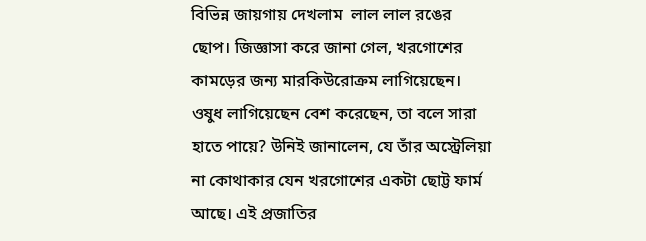বিভিন্ন জায়গায় দেখলাম  লাল লাল রঙের ছোপ। জিজ্ঞাসা করে জানা গেল, খরগোশের কামড়ের জন্য মারকিউরোক্রম লাগিয়েছেন। ওষুধ লাগিয়েছেন বেশ করেছেন, তা বলে সারা হাতে পায়ে? উনিই জানালেন, যে তাঁর অস্ট্রেলিয়া না কোথাকার যেন খরগোশের একটা ছোট্ট ফার্ম আছে। এই প্রজাতির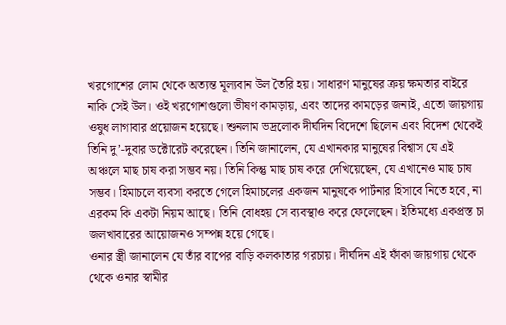খরগোশের লোম থেকে অত্যন্ত মূল্যবান উল তৈরি হয়। সাধারণ মানুষের ক্রয় ক্ষমতার বাইরে নাকি সেই উল। ওই খরগোশগুলো ভীষণ কামড়ায়, এবং তাদের কামড়ের জন্যই, এতো জায়গায় ওষুধ লাগাবার প্রয়োজন হয়েছে। শুনলাম ভদ্রলোক দীর্ঘদিন বিদেশে ছিলেন এবং বিদেশ থেকেই তিনি দু’-দুবার ডক্টোরেট করেছেন। তিনি জানালেন, যে এখানকার মানুষের বিশ্বাস যে এই অঞ্চলে মাছ চাষ করা সম্ভব নয়। তিনি কিন্তু মাছ চাষ করে দেখিয়েছেন, যে এখানেও মাছ চাষ সম্ভব। হিমাচলে ব্যবসা করতে গেলে হিমাচলের একজন মানুষকে পার্টনার হিসাবে নিতে হবে, না এরকম কি একটা নিয়ম আছে। তিনি বোধহয় সে ব্যবস্থাও করে ফেলেছেন। ইতিমধ্যে একপ্রস্ত চা জলখাবারের আয়োজনও সম্পন্ন হয়ে গেছে।
ওনার স্ত্রী জানালেন যে তাঁর বাপের বাড়ি কলকাতার গরচায়। দীর্ঘদিন এই ফাঁকা জায়গায় থেকে থেকে ওনার স্বামীর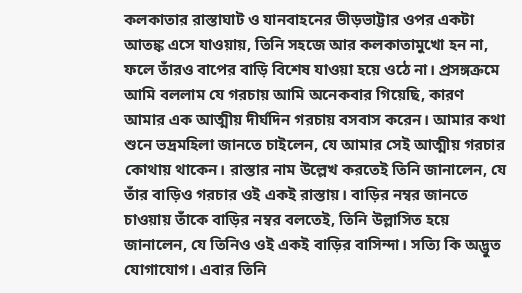কলকাতার রাস্তাঘাট ও যানবাহনের ভীড়ভাট্টার ওপর একটা আতঙ্ক এসে যাওয়ায়, তিনি সহজে আর কলকাতামুখো হন না, ফলে তাঁরও বাপের বাড়ি বিশেষ যাওয়া হয়ে ওঠে না। প্রসঙ্গক্রমে আমি বললাম যে গরচায় আমি অনেকবার গিয়েছি, কারণ আমার এক আত্মীয় দীর্ঘদিন গরচায় বসবাস করেন। আমার কথা শুনে ভদ্রমহিলা জানতে চাইলেন, যে আমার সেই আত্মীয় গরচার কোথায় থাকেন। রাস্তার নাম উল্লেখ করতেই তিনি জানালেন, যে তাঁর বাড়িও গরচার ওই একই রাস্তায়। বাড়ির নম্বর জানতে চাওয়ায় তাঁকে বাড়ির নম্বর বলতেই, তিনি উল্লাসিত হয়ে জানালেন, যে তিনিও ওই একই বাড়ির বাসিন্দা। সত্যি কি অদ্ভুত যোগাযোগ। এবার তিনি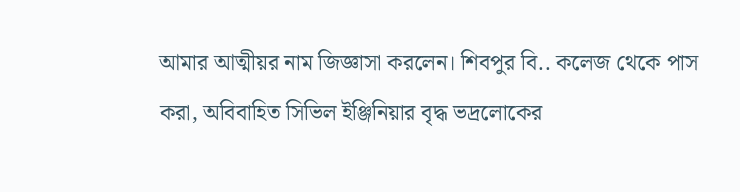আমার আত্মীয়র নাম জিজ্ঞাসা করলেন। শিবপুর বি.. কলেজ থেকে পাস করা, অবিবাহিত সিভিল ইঞ্জিনিয়ার বৃদ্ধ ভদ্রলোকের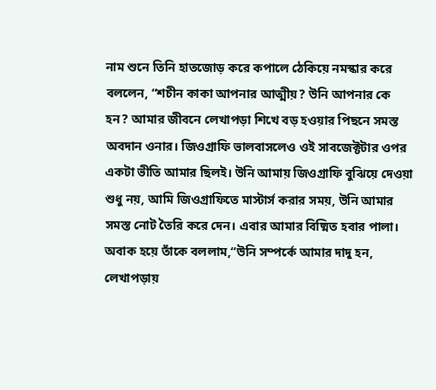নাম শুনে তিনি হাতজোড় করে কপালে ঠেকিয়ে নমস্কার করে বললেন, “শচীন কাকা আপনার আত্মীয়? উনি আপনার কে হন? আমার জীবনে লেখাপড়া শিখে বড় হওয়ার পিছনে সমস্ত অবদান ওনার। জিওগ্রাফি ভালবাসলেও ওই সাবজেক্টটার ওপর একটা ভীতি আমার ছিলই। উনি আমায় জিওগ্রাফি বুঝিয়ে দেওয়া শুধু নয়, আমি জিওগ্রাফিতে মাস্টার্স করার সময়, উনি আমার সমস্ত নোট তৈরি করে দেন। এবার আমার বিষ্মিত হবার পালা। অবাক হয়ে তাঁকে বললাম,“উনি সম্পর্কে আমার দাদু হন, লেখাপড়ায়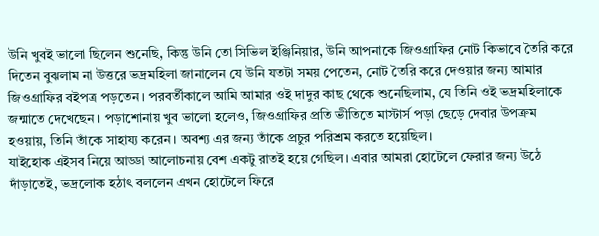উনি খুবই ভালো ছিলেন শুনেছি, কিন্তু উনি তো সিভিল ইঞ্জিনিয়ার, উনি আপনাকে জিওগ্রাফির নোট কিভাবে তৈরি করে দিতেন বুঝলাম না উত্তরে ভদ্রমহিলা জানালেন যে উনি যতটা সময় পেতেন, নোট তৈরি করে দেওয়ার জন্য আমার জিওগ্রাফির বইপত্র পড়তেন। পরবর্তীকালে আমি আমার ওই দাদুর কাছ থেকে শুনেছিলাম, যে তিনি ওই ভদ্রমহিলাকে জন্মাতে দেখেছেন। পড়াশোনায় খুব ভালো হলেও, জিওগ্রাফির প্রতি ভীতিতে মাস্টার্স পড়া ছেড়ে দেবার উপক্রম হওয়ায়, তিনি তাঁকে সাহায্য করেন। অবশ্য এর জন্য তাঁকে প্রচুর পরিশ্রম করতে হয়েছিল।
যাইহোক এইসব নিয়ে আড্ডা আলোচনায় বেশ একটু রাতই হয়ে গেছিল। এবার আমরা হোটেলে ফেরার জন্য উঠে দাঁড়াতেই, ভদ্রলোক হঠাৎ বললেন এখন হোটেলে ফিরে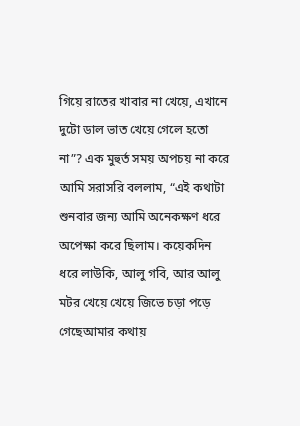গিয়ে রাতের খাবার না খেয়ে, এখানে দুটো ডাল ভাত খেয়ে গেলে হতো না”? এক মুহুর্ত সময় অপচয় না করে আমি সরাসরি বললাম, “এই কথাটা   শুনবার জন্য আমি অনেকক্ষণ ধরে অপেক্ষা করে ছিলাম। কয়েকদিন ধরে লাউকি, আলু গবি, আর আলু মটর খেয়ে খেয়ে জিভে চড়া পড়ে গেছেআমার কথায়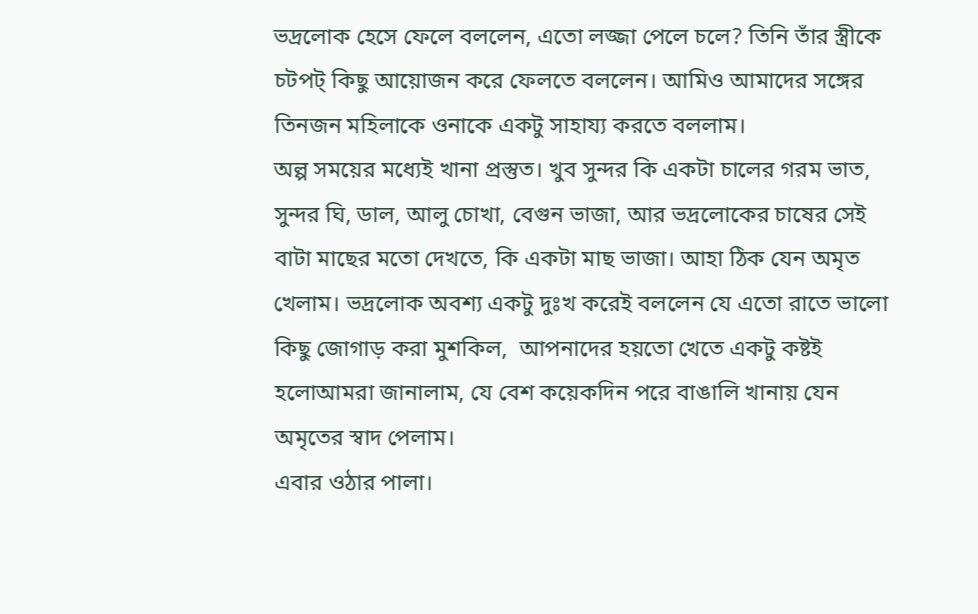ভদ্রলোক হেসে ফেলে বললেন, এতো লজ্জা পেলে চলে? তিনি তাঁর স্ত্রীকে চটপট্ কিছু আয়োজন করে ফেলতে বললেন। আমিও আমাদের সঙ্গের তিনজন মহিলাকে ওনাকে একটু সাহায্য করতে বললাম।
অল্প সময়ের মধ্যেই খানা প্রস্তুত। খুব সুন্দর কি একটা চালের গরম ভাত, সুন্দর ঘি, ডাল, আলু চোখা, বেগুন ভাজা, আর ভদ্রলোকের চাষের সেই বাটা মাছের মতো দেখতে, কি একটা মাছ ভাজা। আহা ঠিক যেন অমৃত খেলাম। ভদ্রলোক অবশ্য একটু দুঃখ করেই বললেন যে এতো রাতে ভালো কিছু জোগাড় করা মুশকিল,  আপনাদের হয়তো খেতে একটু কষ্টই হলোআমরা জানালাম, যে বেশ কয়েকদিন পরে বাঙালি খানায় যেন অমৃতের স্বাদ পেলাম।
এবার ওঠার পালা।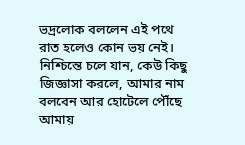ভদ্রলোক বললেন এই পথে রাত হলেও কোন ভয় নেই। নিশ্চিন্তে চলে যান, কেউ কিছু জিজ্ঞাসা করলে, আমার নাম বলবেন আর হোটেলে পৌঁছে আমায়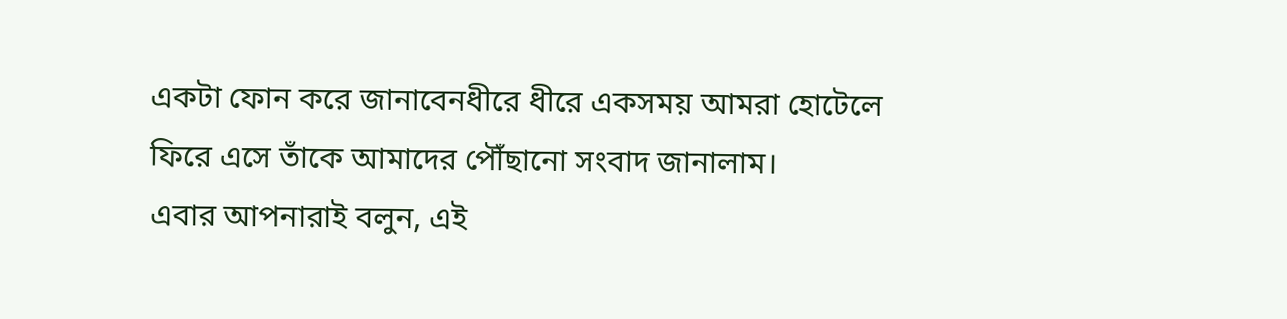একটা ফোন করে জানাবেনধীরে ধীরে একসময় আমরা হোটেলে ফিরে এসে তাঁকে আমাদের পৌঁছানো সংবাদ জানালাম।
এবার আপনারাই বলুন, এই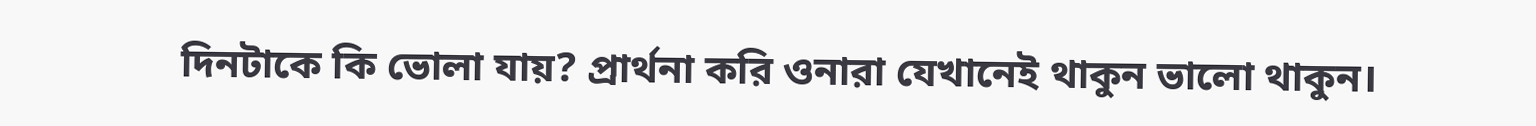দিনটাকে কি ভোলা যায়? প্রার্থনা করি ওনারা যেখানেই থাকুন ভালো থাকুন।